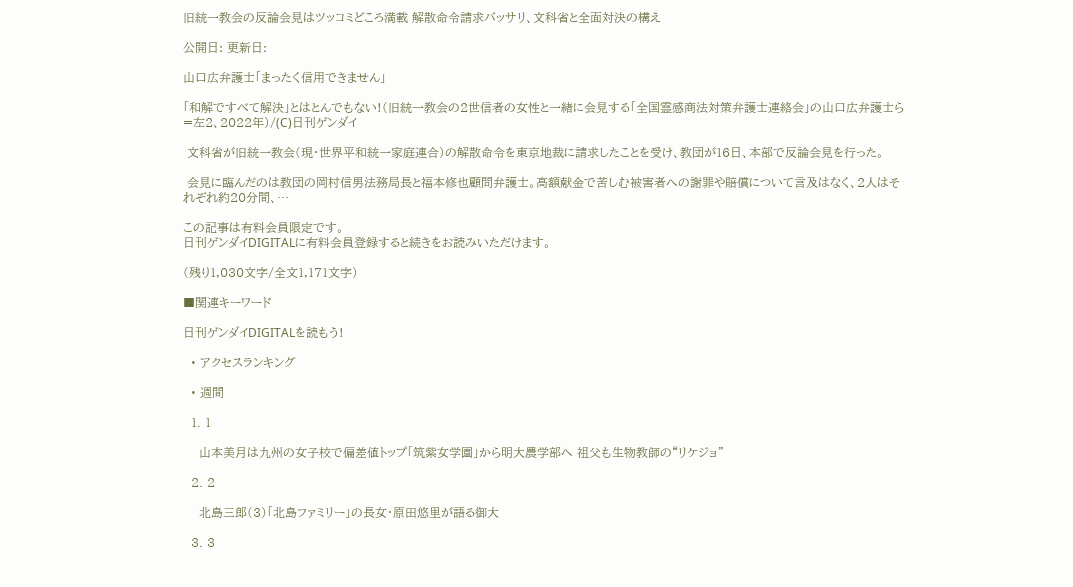旧統一教会の反論会見はツッコミどころ満載 解散命令請求バッサリ、文科省と全面対決の構え

公開日: 更新日:

山口広弁護士「まったく信用できません」

「和解ですべて解決」とはとんでもない!(旧統一教会の2世信者の女性と一緒に会見する「全国霊感商法対策弁護士連絡会」の山口広弁護士ら=左2、2022年)/(C)日刊ゲンダイ

 文科省が旧統一教会(現・世界平和統一家庭連合)の解散命令を東京地裁に請求したことを受け、教団が16日、本部で反論会見を行った。

 会見に臨んだのは教団の岡村信男法務局長と福本修也顧問弁護士。高額献金で苦しむ被害者への謝罪や賠償について言及はなく、2人はそれぞれ約20分間、…

この記事は有料会員限定です。
日刊ゲンダイDIGITALに有料会員登録すると続きをお読みいただけます。

(残り1,030文字/全文1,171文字)

■関連キーワード

日刊ゲンダイDIGITALを読もう!

  • アクセスランキング

  • 週間

  1. 1

    山本美月は九州の女子校で偏差値トップ「筑紫女学園」から明大農学部へ 祖父も生物教師の“リケジョ”

  2. 2

    北島三郎(3)「北島ファミリー」の長女・原田悠里が語る御大

  3. 3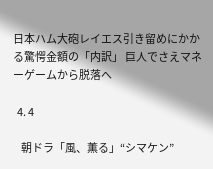日本ハム大砲レイエス引き留めにかかる驚愕金額の「内訳」 巨人でさえマネーゲームから脱落へ

  4. 4

    朝ドラ「風、薫る」“シマケン”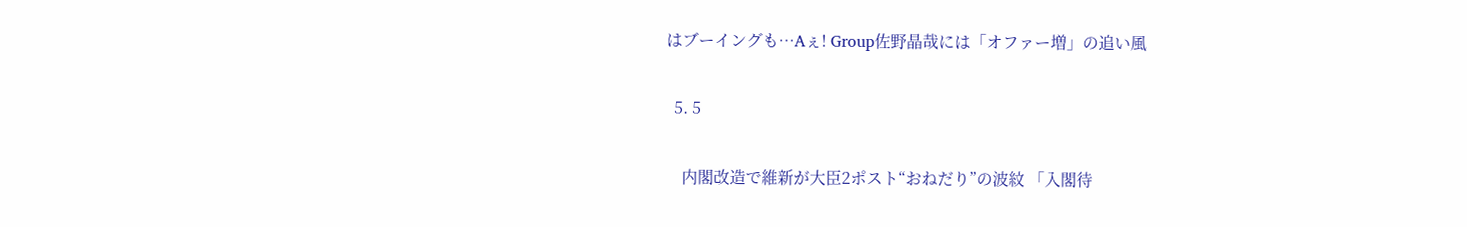はブーイングも…Aぇ! Group佐野晶哉には「オファー増」の追い風

  5. 5

    内閣改造で維新が大臣2ポスト“おねだり”の波紋 「入閣待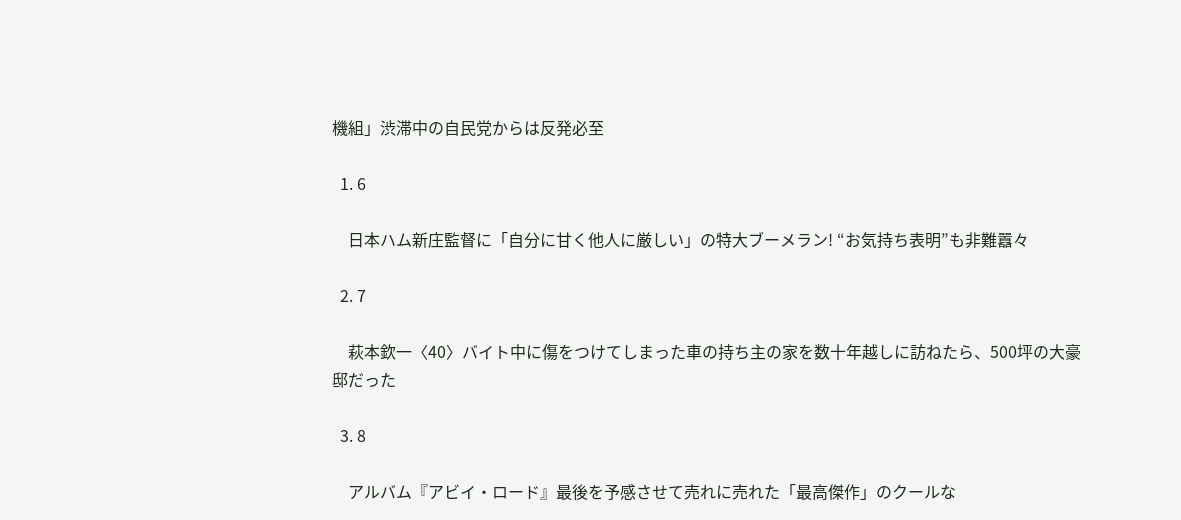機組」渋滞中の自民党からは反発必至

  1. 6

    日本ハム新庄監督に「自分に甘く他人に厳しい」の特大ブーメラン! “お気持ち表明”も非難囂々

  2. 7

    萩本欽一〈40〉バイト中に傷をつけてしまった車の持ち主の家を数十年越しに訪ねたら、500坪の大豪邸だった

  3. 8

    アルバム『アビイ・ロード』最後を予感させて売れに売れた「最高傑作」のクールな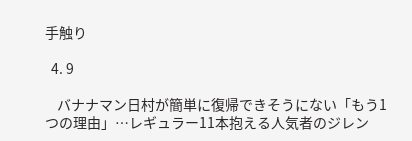手触り

  4. 9

    バナナマン日村が簡単に復帰できそうにない「もう1つの理由」…レギュラー11本抱える人気者のジレン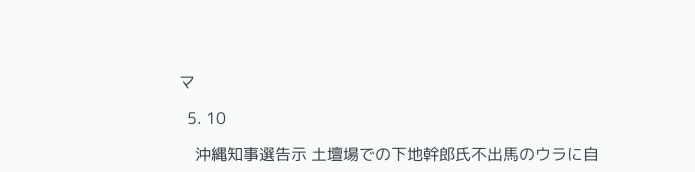マ

  5. 10

    沖縄知事選告示 土壇場での下地幹郎氏不出馬のウラに自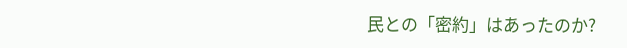民との「密約」はあったのか?